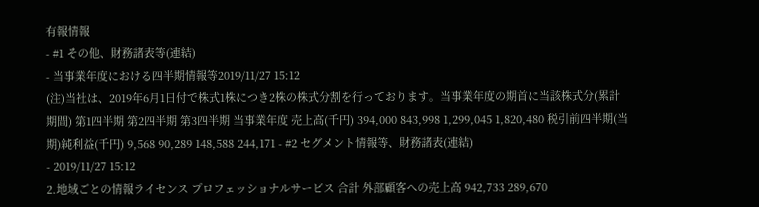有報情報
- #1 その他、財務諸表等(連結)
- 当事業年度における四半期情報等2019/11/27 15:12
(注)当社は、2019年6月1日付で株式1株につき2株の株式分割を行っております。当事業年度の期首に当該株式分(累計期間) 第1四半期 第2四半期 第3四半期 当事業年度 売上高(千円) 394,000 843,998 1,299,045 1,820,480 税引前四半期(当期)純利益(千円) 9,568 90,289 148,588 244,171 - #2 セグメント情報等、財務諸表(連結)
- 2019/11/27 15:12
2.地域ごとの情報ライセンス プロフェッショナルサービス 合計 外部顧客への売上高 942,733 289,670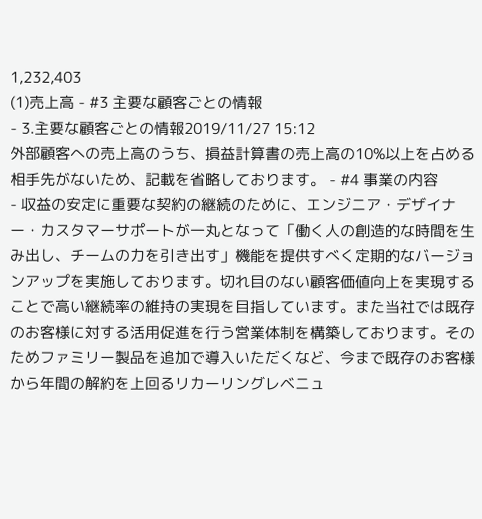1,232,403
(1)売上高 - #3 主要な顧客ごとの情報
- 3.主要な顧客ごとの情報2019/11/27 15:12
外部顧客への売上高のうち、損益計算書の売上高の10%以上を占める相手先がないため、記載を省略しております。 - #4 事業の内容
- 収益の安定に重要な契約の継続のために、エンジニア・デザイナー・カスタマーサポートが一丸となって「働く人の創造的な時間を生み出し、チームの力を引き出す」機能を提供すべく定期的なバージョンアップを実施しております。切れ目のない顧客価値向上を実現することで高い継続率の維持の実現を目指しています。また当社では既存のお客様に対する活用促進を行う営業体制を構築しております。そのためファミリー製品を追加で導入いただくなど、今まで既存のお客様から年間の解約を上回るリカーリングレベニュ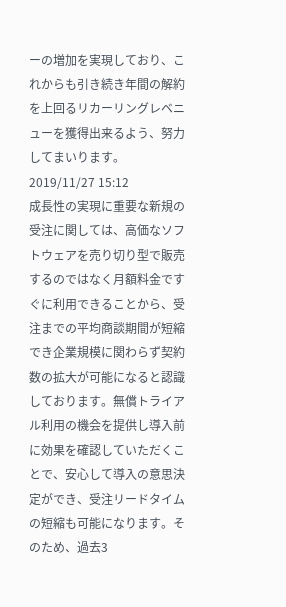ーの増加を実現しており、これからも引き続き年間の解約を上回るリカーリングレベニューを獲得出来るよう、努力してまいります。2019/11/27 15:12
成長性の実現に重要な新規の受注に関しては、高価なソフトウェアを売り切り型で販売するのではなく月額料金ですぐに利用できることから、受注までの平均商談期間が短縮でき企業規模に関わらず契約数の拡大が可能になると認識しております。無償トライアル利用の機会を提供し導入前に効果を確認していただくことで、安心して導入の意思決定ができ、受注リードタイムの短縮も可能になります。そのため、過去3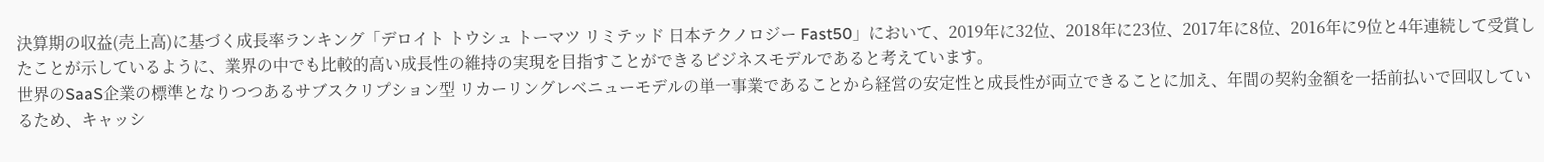決算期の収益(売上高)に基づく成長率ランキング「デロイト トウシュ トーマツ リミテッド 日本テクノロジー Fast50」において、2019年に32位、2018年に23位、2017年に8位、2016年に9位と4年連続して受賞したことが示しているように、業界の中でも比較的高い成長性の維持の実現を目指すことができるビジネスモデルであると考えています。
世界のSaaS企業の標準となりつつあるサブスクリプション型 リカーリングレベニューモデルの単一事業であることから経営の安定性と成長性が両立できることに加え、年間の契約金額を一括前払いで回収しているため、キャッシ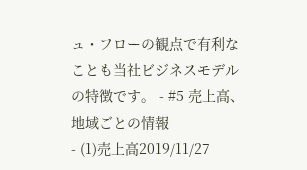ュ・フローの観点で有利なことも当社ビジネスモデルの特徴です。 - #5 売上高、地域ごとの情報
- (1)売上高2019/11/27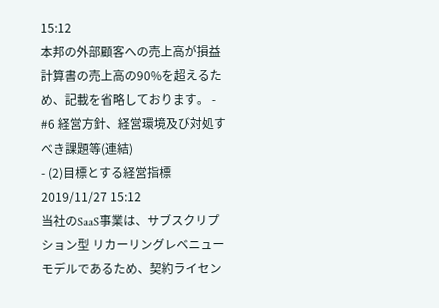15:12
本邦の外部顧客への売上高が損益計算書の売上高の90%を超えるため、記載を省略しております。 - #6 経営方針、経営環境及び対処すべき課題等(連結)
- (2)目標とする経営指標2019/11/27 15:12
当社のSaaS事業は、サブスクリプション型 リカーリングレベニューモデルであるため、契約ライセン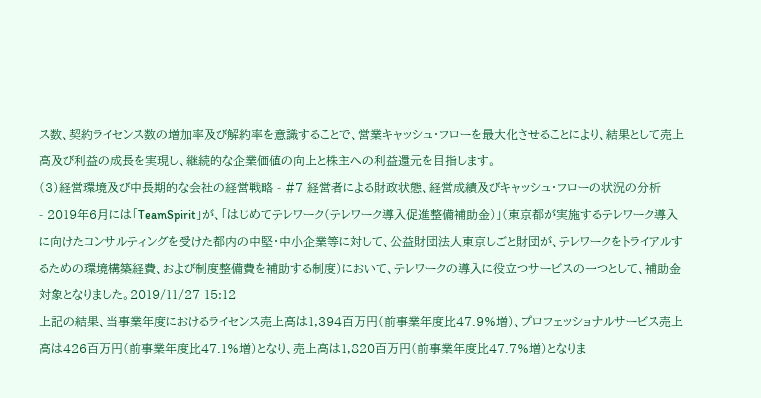ス数、契約ライセンス数の増加率及び解約率を意識することで、営業キャッシュ・フローを最大化させることにより、結果として売上高及び利益の成長を実現し、継続的な企業価値の向上と株主への利益還元を目指します。
(3)経営環境及び中長期的な会社の経営戦略 - #7 経営者による財政状態、経営成績及びキャッシュ・フローの状況の分析
- 2019年6月には「TeamSpirit」が、「はじめてテレワーク(テレワーク導入促進整備補助金)」(東京都が実施するテレワーク導入に向けたコンサルティングを受けた都内の中堅・中小企業等に対して、公益財団法人東京しごと財団が、テレワークをトライアルするための環境構築経費、および制度整備費を補助する制度)において、テレワークの導入に役立つサービスの一つとして、補助金対象となりました。2019/11/27 15:12
上記の結果、当事業年度におけるライセンス売上高は1,394百万円(前事業年度比47.9%増)、プロフェッショナルサービス売上高は426百万円(前事業年度比47.1%増)となり、売上高は1,820百万円(前事業年度比47.7%増)となりま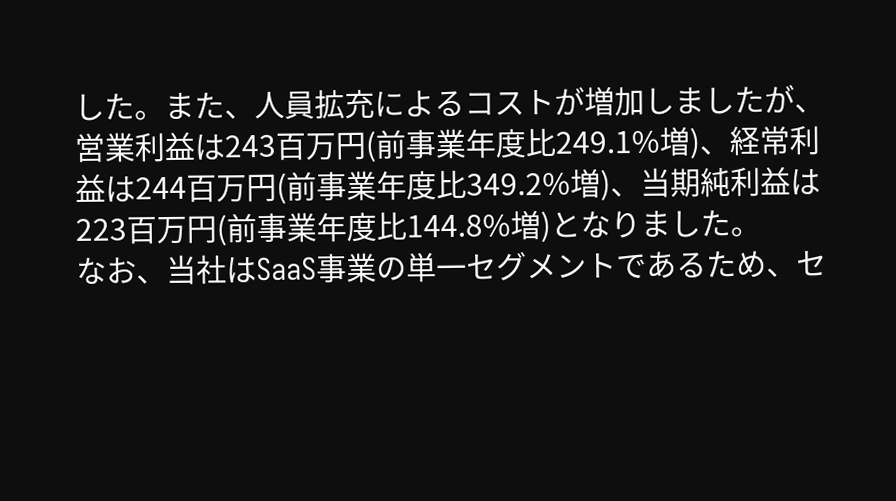した。また、人員拡充によるコストが増加しましたが、営業利益は243百万円(前事業年度比249.1%増)、経常利益は244百万円(前事業年度比349.2%増)、当期純利益は223百万円(前事業年度比144.8%増)となりました。
なお、当社はSaaS事業の単一セグメントであるため、セ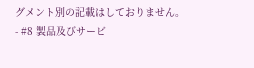グメント別の記載はしておりません。 - #8 製品及びサービ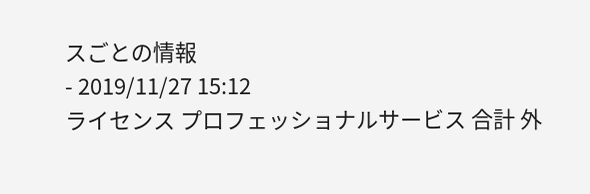スごとの情報
- 2019/11/27 15:12
ライセンス プロフェッショナルサービス 合計 外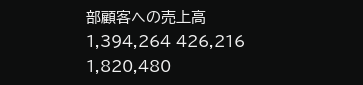部顧客への売上高 1,394,264 426,216 1,820,480